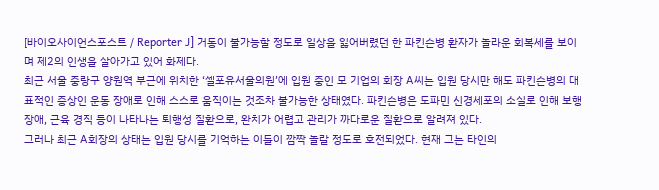[바이오사이언스포스트 / Reporter J] 거동이 불가능할 정도로 일상을 잃어버렸던 한 파킨슨병 환자가 놀라운 회복세를 보이며 제2의 인생을 살아가고 있어 화제다.
최근 서울 중랑구 양원역 부근에 위치한 ‘셀포유서울의원’에 입원 중인 모 기업의 회장 A씨는 입원 당시만 해도 파킨슨병의 대표적인 증상인 운동 장애로 인해 스스로 움직이는 것조차 불가능한 상태였다. 파킨슨병은 도파민 신경세포의 소실로 인해 보행 장애, 근육 경직 등이 나타나는 퇴행성 질환으로, 완치가 어렵고 관리가 까다로운 질환으로 알려져 있다.
그러나 최근 A회장의 상태는 입원 당시를 기억하는 이들이 깜짝 놀랄 정도로 호전되었다. 현재 그는 타인의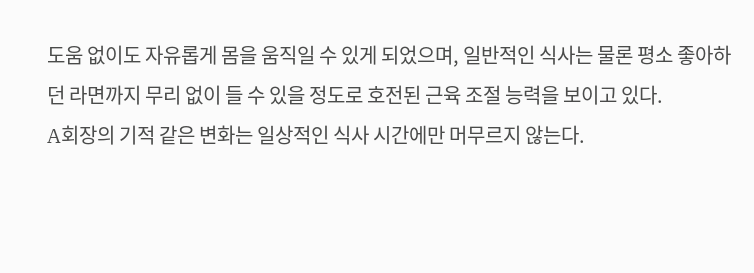도움 없이도 자유롭게 몸을 움직일 수 있게 되었으며, 일반적인 식사는 물론 평소 좋아하던 라면까지 무리 없이 들 수 있을 정도로 호전된 근육 조절 능력을 보이고 있다.
A회장의 기적 같은 변화는 일상적인 식사 시간에만 머무르지 않는다.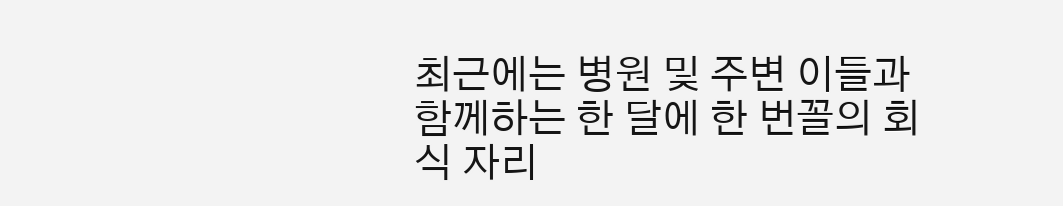최근에는 병원 및 주변 이들과 함께하는 한 달에 한 번꼴의 회식 자리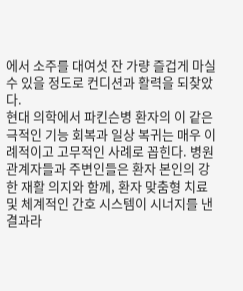에서 소주를 대여섯 잔 가량 즐겁게 마실 수 있을 정도로 컨디션과 활력을 되찾았다.
현대 의학에서 파킨슨병 환자의 이 같은 극적인 기능 회복과 일상 복귀는 매우 이례적이고 고무적인 사례로 꼽힌다. 병원 관계자들과 주변인들은 환자 본인의 강한 재활 의지와 함께, 환자 맞춤형 치료 및 체계적인 간호 시스템이 시너지를 낸 결과라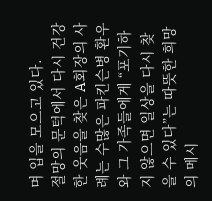며 입을 모으고 있다.
절망의 문턱에서 다시 건강한 웃음을 찾은 A회장의 사례는 수많은 파킨슨병 환우와 그 가족들에게 “포기하지 않으면 일상을 다시 찾을 수 있다”는 따뜻한 희망의 메시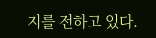지를 전하고 있다.